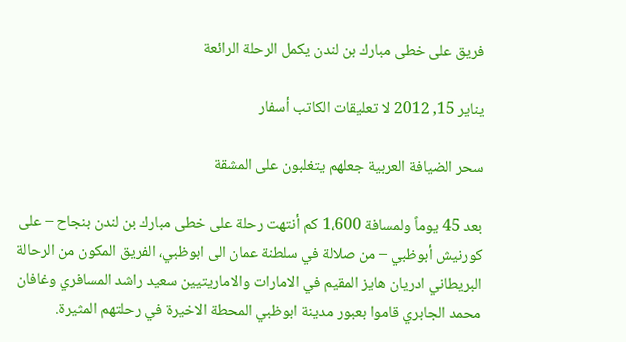فريق على خطى مبارك بن لندن يكمل الرحلة الرائعة

يناير 15, 2012 لا تعليقات الكاتب أسفار

سحر الضيافة العربية جعلهم يتغلبون على المشقة

بعد 45 يوماً ولمسافة 1،600 كم أنتهت رحلة على خطى مبارك بن لندن بنجاح – على كورنيش أبوظبي – من صلالة في سلطنة عمان الى ابوظبي، الفريق المكون من الرحالة البريطاني ادريان هايز المقيم في الامارات والاماريتيين سعيد راشد المسافري وغافان محمد الجابري قاموا بعبور مدينة ابوظبي المحطة الاخيرة في رحلتهم المثيرة.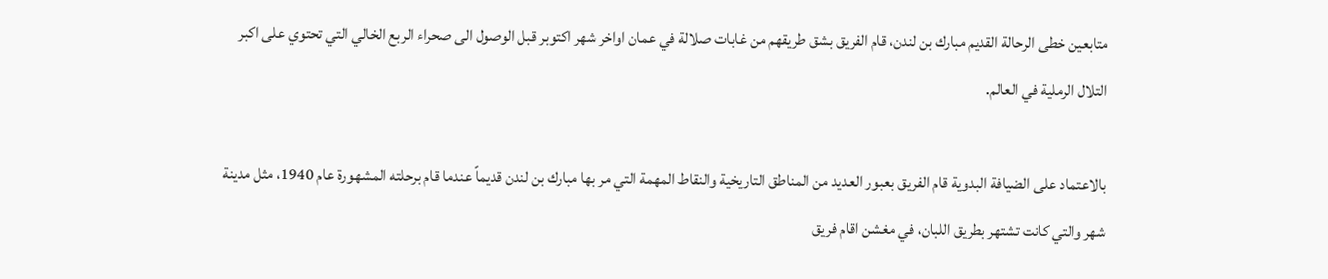متابعين خطى الرحالة القديم مبارك بن لندن، قام الفريق بشق طريقهم من غابات صلالة في عمان اواخر شهر اكتوبر قبل الوصول الى صحراء الربع الخالي التي تحتوي على اكبر التلال الرملية في العالم.

بالاعتماد على الضيافة البدوية قام الفريق بعبور العديد من المناطق التاريخية والنقاط المهمة التي مر بها مبارك بن لندن قديماً عندما قام برحلته المشهورة عام 1940، مثل مدينة شهر والتي كانت تشتهر بطريق اللبان، في مغشن اقام فريق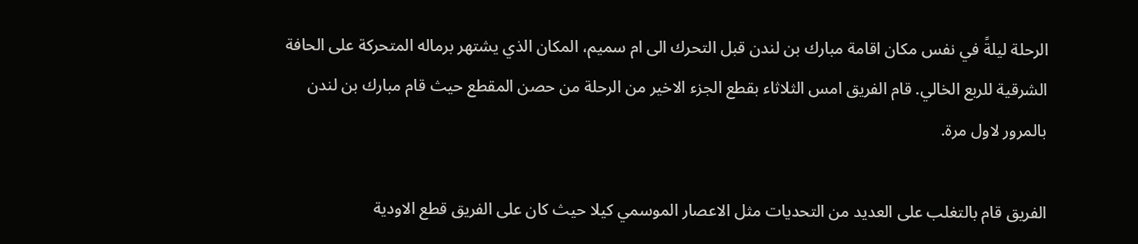الرحلة ليلةً في نفس مكان اقامة مبارك بن لندن قبل التحرك الى ام سميم، المكان الذي يشتهر برماله المتحركة على الحافة الشرقية للربع الخالي. قام الفريق امس الثلاثاء بقطع الجزء الاخير من الرحلة من حصن المقطع حيث قام مبارك بن لندن بالمرور لاول مرة.

الفريق قام بالتغلب على العديد من التحديات مثل الاعصار الموسمي كيلا حيث كان على الفريق قطع الاودية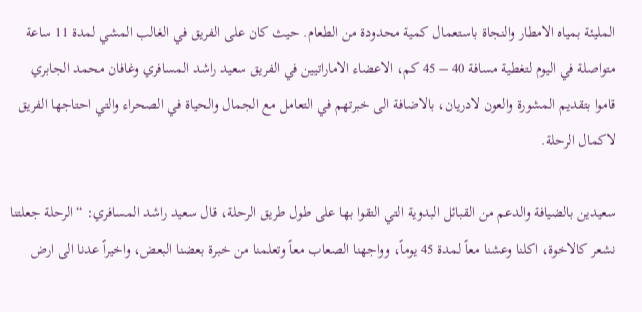المليئة بمياه الامطار والنجاة باستعمال كمية محدودة من الطعام. حيث كان على الفريق في الغالب المشي لمدة 11 ساعة متواصلة في اليوم لتغطية مسافة 40 – 45 كم، الاعضاء الاماراتيين في الفريق سعيد راشد المسافري وغافان محمد الجابري قاموا بتقديم المشورة والعون لادريان، بالاضافة الى خبرتهم في التعامل مع الجمال والحياة في الصحراء والتي احتاجها الفريق لاكمال الرحلة.

سعيدين بالضيافة والدعم من القبائل البدوية التي التقوا بها على طول طريق الرحلة، قال سعيد راشد المسافري: “الرحلة جعلتنا نشعر كالاخوة، اكلنا وعشنا معاً لمدة 45 يوماً، وواجهنا الصعاب معاً وتعلمنا من خبرة بعضنا البعض، واخيراً عدنا الى ارض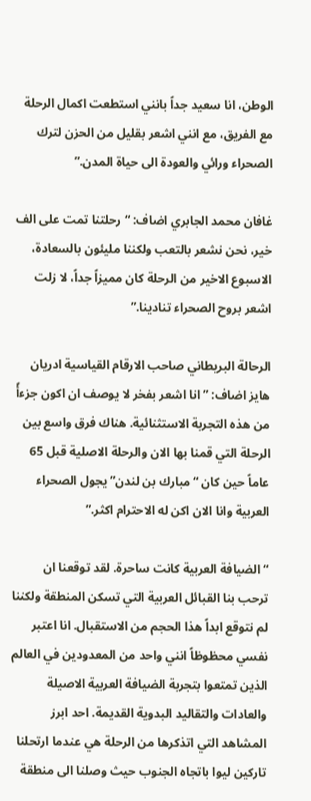الوطن، انا سعيد جداً بانني استطعت اكمال الرحلة مع الفريق، مع انني اشعر بقليل من الحزن لترك الصحراء ورائي والعودة الى حياة المدن.”

غافان محمد الجابري اضاف: “رحلتنا تمت على الف خير، نحن نشعر بالتعب ولكننا مليئون بالسعادة، الاسبوع الاخير من الرحلة كان مميزاً جداً، لا زلت اشعر بروح الصحراء تنادينا.”

الرحالة البريطاني صاحب الارقام القياسية ادريان هايز اضاف: ” انا اشعر بفخر لا يوصف ان اكون جزءأً من هذه التجربة الاستثنائية. هناك فرق واسع بين الرحلة التي قمنا بها الان والرحلة الاصلية قبل 65 عاماً حين كان “مبارك بن لندن” يجول الصحراء العربية وانا الان اكن له الاحترام اكثر.”

“الضيافة العربية كانت ساحرة. لقد توقعنا ان ترحب بنا القبائل العربية التي تسكن المنطقة ولكننا لم نتوقع ابداً هذا الحجم من الاستقبال. انا اعتبر نفسي محظوظاً انني واحد من المعدودين في العالم الذين تمتعوا بتجربة الضيافة العربية الاصيلة والعادات والتقاليد البدوية القديمة. احد ابرز المشاهد التي اتذكرها من الرحلة هي عندما ارتحلنا تاركين ليوا باتجاه الجنوب حيث وصلنا الى منطقة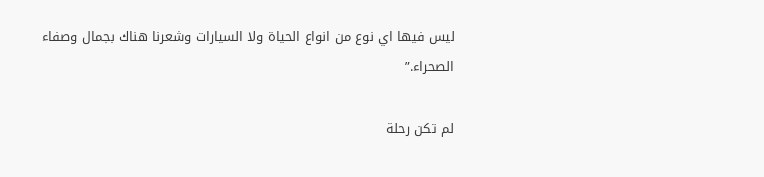ليس فيها اي نوع من انواع الحياة ولا السيارات وشعرنا هناك بجمال وصفاء الصحراء.”

لم تكن رحلة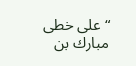“على خطى مبارك بن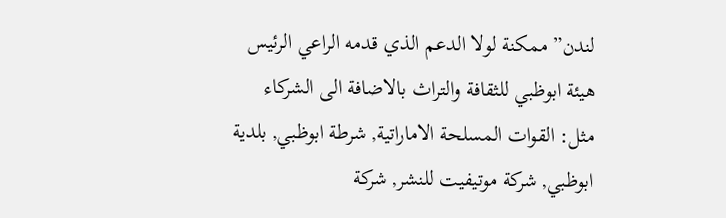لندن” ممكنة لولا الدعم الذي قدمه الراعي الرئيس هيئة ابوظبي للثقافة والتراث بالاضافة الى الشركاء مثل: القوات المسلحة الاماراتية, شرطة ابوظبي, بلدية ابوظبي, شركة موتيفيت للنشر, شركة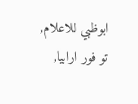ابوظبي للاعلام, تو فور ارابيا,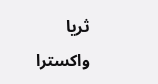ثريا واكسترا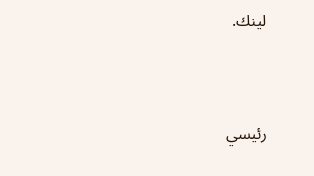لينك.



رئيسي